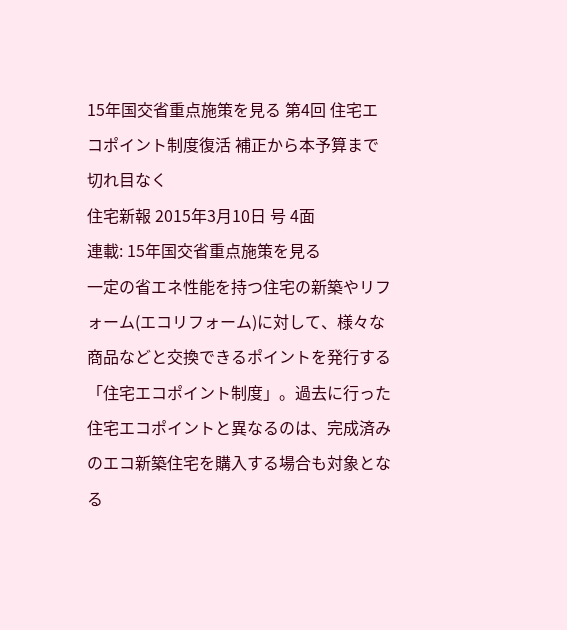15年国交省重点施策を見る 第4回 住宅エコポイント制度復活 補正から本予算まで切れ目なく
住宅新報 2015年3月10日 号 4面
連載: 15年国交省重点施策を見る
一定の省エネ性能を持つ住宅の新築やリフォーム(エコリフォーム)に対して、様々な商品などと交換できるポイントを発行する「住宅エコポイント制度」。過去に行った住宅エコポイントと異なるのは、完成済みのエコ新築住宅を購入する場合も対象となる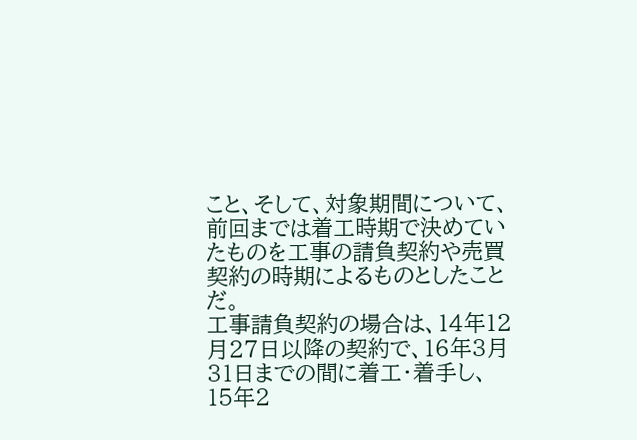こと、そして、対象期間について、前回までは着工時期で決めていたものを工事の請負契約や売買契約の時期によるものとしたことだ。
工事請負契約の場合は、14年12月27日以降の契約で、16年3月31日までの間に着工・着手し、15年2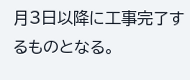月3日以降に工事完了するものとなる。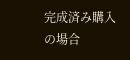完成済み購入の場合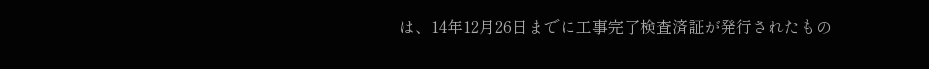は、14年12月26日までに工事完了検査済証が発行されたもの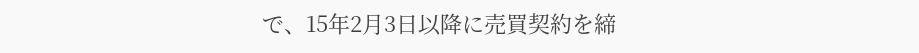で、15年2月3日以降に売買契約を締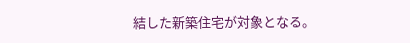結した新築住宅が対象となる。